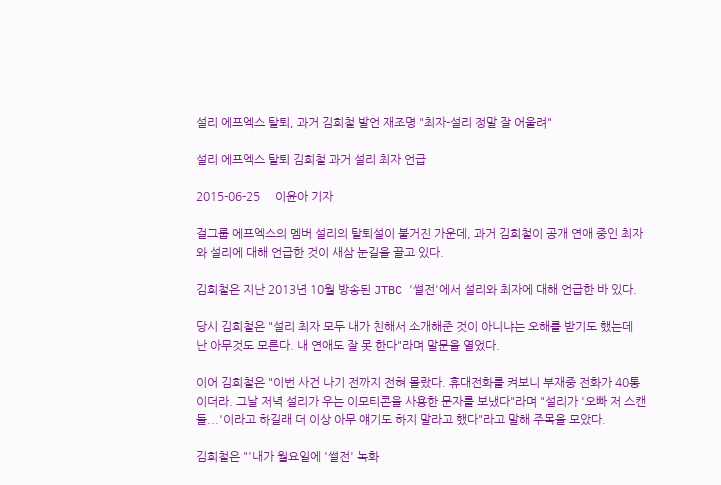설리 에프엑스 탈퇴, 과거 김희철 발언 재조명 "최자-설리 정말 잘 어울려"

설리 에프엑스 탈퇴 김희철 과거 설리 최자 언급

2015-06-25     이윤아 기자

걸그룹 에프엑스의 멤버 설리의 탈퇴설이 불거진 가운데, 과거 김희철이 공개 연애 중인 최자와 설리에 대해 언급한 것이 새삼 눈길을 끌고 있다.

김희철은 지난 2013년 10월 방송된 JTBC '썰전'에서 설리와 최자에 대해 언급한 바 있다.

당시 김희철은 "설리 최자 모두 내가 친해서 소개해준 것이 아니냐는 오해를 받기도 했는데 난 아무것도 모른다. 내 연애도 잘 못 한다"라며 말문을 열었다.

이어 김희철은 "이번 사건 나기 전까지 전혀 몰랐다. 휴대전화를 켜보니 부재중 전화가 40통이더라. 그날 저녁 설리가 우는 이모티콘을 사용한 문자를 보냈다"라며 "설리가 '오빠 저 스캔들...'이라고 하길래 더 이상 아무 얘기도 하지 말라고 했다"라고 말해 주목을 모았다.

김희철은 "'내가 월요일에 '썰전' 녹화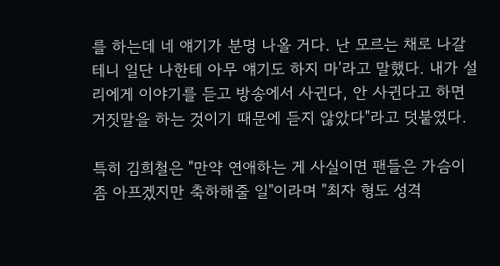를 하는데 네 얘기가 분명 나올 거다. 난 모르는 채로 나갈 테니 일단 나한테 아무 얘기도 하지 마'라고 말했다. 내가 설리에게 이야기를 듣고 방송에서 사귄다, 안 사귄다고 하면 거짓말을 하는 것이기 때문에 듣지 않았다"라고 덧붙였다.

특히 김희철은 "만약 연애하는 게 사실이면 팬들은 가슴이 좀 아프겠지만 축하해줄 일"이라며 "최자 형도 성격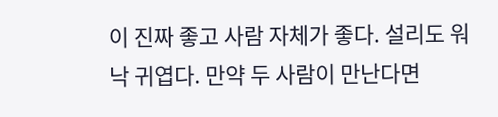이 진짜 좋고 사람 자체가 좋다. 설리도 워낙 귀엽다. 만약 두 사람이 만난다면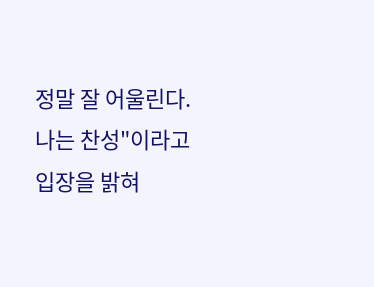정말 잘 어울린다. 나는 찬성"이라고 입장을 밝혀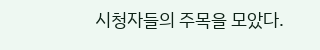시청자들의 주목을 모았다.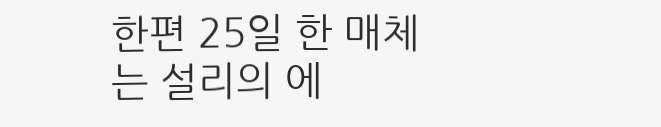한편 25일 한 매체는 설리의 에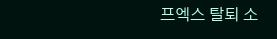프엑스 탈퇴 소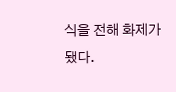식을 전해 화제가 됐다.